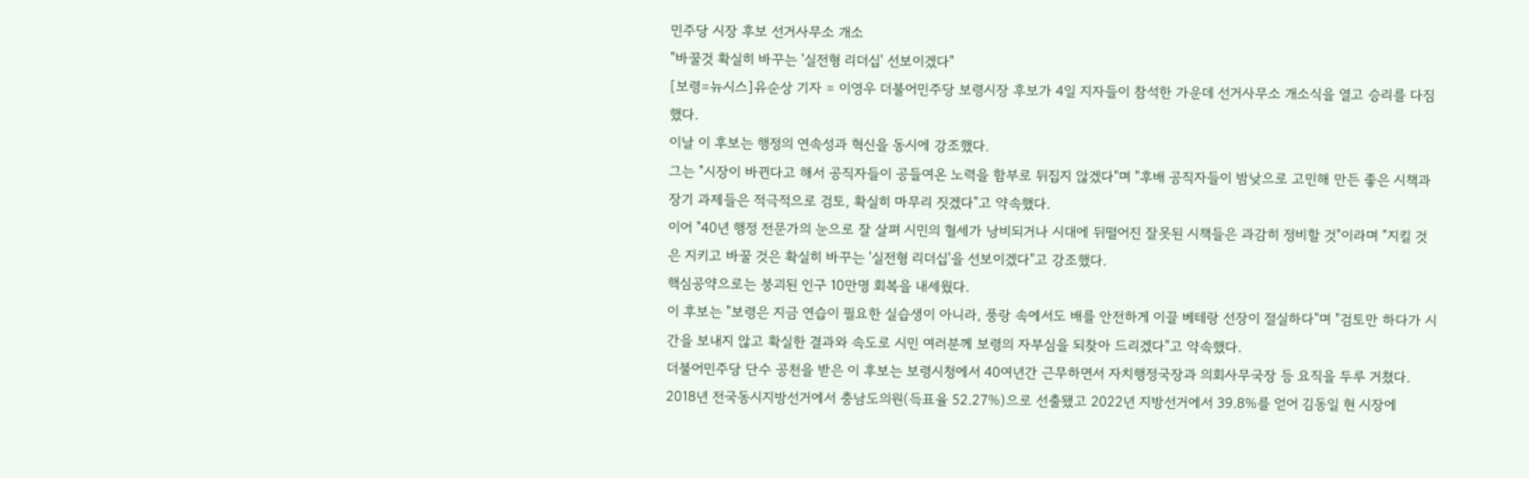민주당 시장 후보 선거사무소 개소
"바꿀것 확실히 바꾸는 '실전형 리더십' 선보이겠다"
[보령=뉴시스]유순상 기자 = 이영우 더불어민주당 보령시장 후보가 4일 지자들이 참석한 가운데 선거사무소 개소식을 열고 승리를 다짐했다.
이날 이 후보는 행정의 연속성과 혁신을 동시에 강조했다.
그는 "시장이 바뀐다고 해서 공직자들이 공들여온 노력을 함부로 뒤집지 않겠다"며 "후배 공직자들이 밤낮으로 고민해 만든 좋은 시책과 장기 과제들은 적극적으로 검토, 확실히 마무리 짓겠다"고 약속했다.
이어 "40년 행정 전문가의 눈으로 잘 살펴 시민의 혈세가 낭비되거나 시대에 뒤떨어진 잘못된 시책들은 과감히 정비할 것"이라며 "지킬 것은 지키고 바꿀 것은 확실히 바꾸는 '실전형 리더십'을 선보이겠다"고 강조했다.
핵심공약으로는 붕괴된 인구 10만명 회복을 내세웠다.
이 후보는 "보령은 지금 연습이 필요한 실습생이 아니라, 풍랑 속에서도 배를 안전하게 이끌 베테랑 선장이 절실하다"며 "검토만 하다가 시간을 보내지 않고 확실한 결과와 속도로 시민 여러분께 보령의 자부심을 되찾아 드리겠다"고 약속했다.
더불어민주당 단수 공천을 받은 이 후보는 보령시청에서 40여년간 근무하면서 자치행정국장과 의회사무국장 등 요직을 두루 거쳤다. 2018년 전국동시지방선거에서 충남도의원(득표율 52.27%)으로 선출됐고 2022년 지방선거에서 39.8%를 얻어 김동일 현 시장에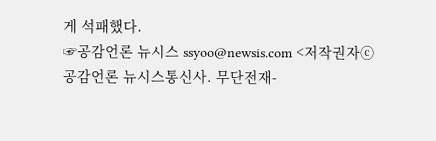게 석패했다.
☞공감언론 뉴시스 ssyoo@newsis.com <저작권자ⓒ 공감언론 뉴시스통신사. 무단전재-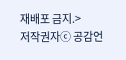재배포 금지.>
저작권자ⓒ 공감언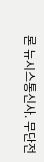론 뉴시스통신사. 무단전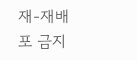재-재배포 금지